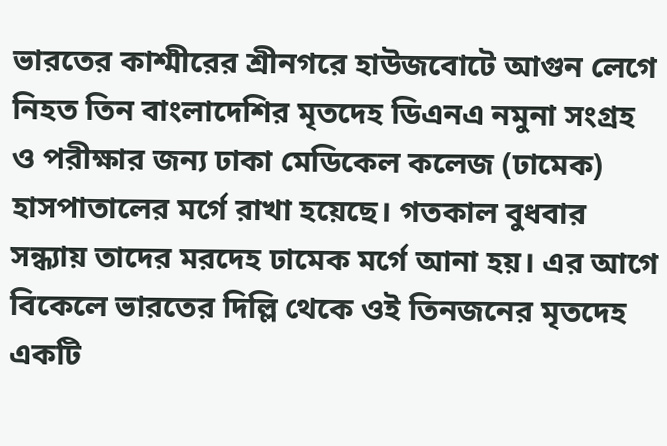ভারতের কাশ্মীরের শ্রীনগরে হাউজবোটে আগুন লেগে নিহত তিন বাংলাদেশির মৃতদেহ ডিএনএ নমুনা সংগ্রহ ও পরীক্ষার জন্য ঢাকা মেডিকেল কলেজ (ঢামেক) হাসপাতালের মর্গে রাখা হয়েছে। গতকাল বুধবার সন্ধ্যায় তাদের মরদেহ ঢামেক মর্গে আনা হয়। এর আগে বিকেলে ভারতের দিল্লি থেকে ওই তিনজনের মৃতদেহ একটি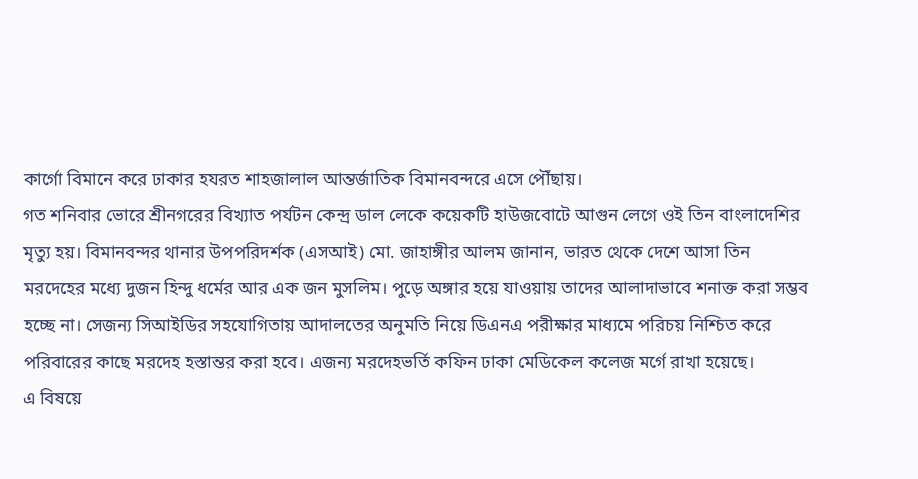কার্গো বিমানে করে ঢাকার হযরত শাহজালাল আন্তর্জাতিক বিমানবন্দরে এসে পৌঁছায়।
গত শনিবার ভোরে শ্রীনগরের বিখ্যাত পর্যটন কেন্দ্র ডাল লেকে কয়েকটি হাউজবোটে আগুন লেগে ওই তিন বাংলাদেশির মৃত্যু হয়। বিমানবন্দর থানার উপপরিদর্শক (এসআই) মো. জাহাঙ্গীর আলম জানান, ভারত থেকে দেশে আসা তিন মরদেহের মধ্যে দুজন হিন্দু ধর্মের আর এক জন মুসলিম। পুড়ে অঙ্গার হয়ে যাওয়ায় তাদের আলাদাভাবে শনাক্ত করা সম্ভব হচ্ছে না। সেজন্য সিআইডির সহযোগিতায় আদালতের অনুমতি নিয়ে ডিএনএ পরীক্ষার মাধ্যমে পরিচয় নিশ্চিত করে পরিবারের কাছে মরদেহ হস্তান্তর করা হবে। এজন্য মরদেহভর্তি কফিন ঢাকা মেডিকেল কলেজ মর্গে রাখা হয়েছে।
এ বিষয়ে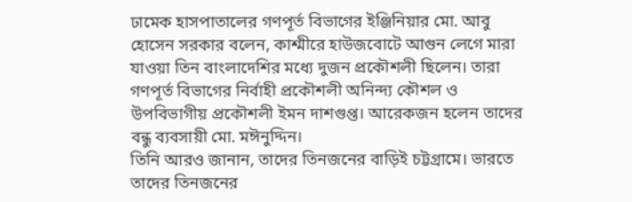ঢামেক হাসপাতালের গণপূর্ত বিভাগের ইঞ্জিনিয়ার মো. আবু হোসেন সরকার বলেন, কাশ্মীরে হাউজবোটে আগুন লেগে মারা যাওয়া তিন বাংলাদেশির মধ্যে দুজন প্রকৌশলী ছিলেন। তারা গণপূর্ত বিভাগের নির্বাহী প্রকৌশলী অনিন্দ্য কৌশল ও উপবিভাগীয় প্রকৌশলী ইমন দাশগুপ্ত। আরেকজন হলেন তাদের বন্ধু ব্যবসায়ী মো. মঈনুদ্দিন।
তিনি আরও জানান, তাদের তিনজনের বাড়িই চট্টগ্রামে। ভারতে তাদের তিনজনের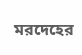মরদেহের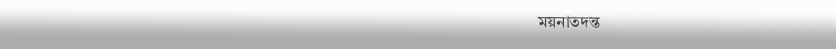ময়নাতদন্ত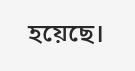হয়েছে।